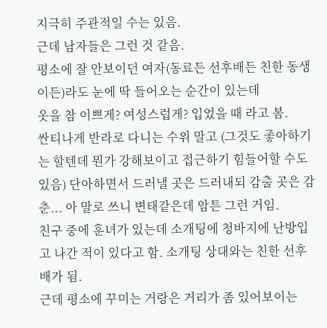지극히 주관적일 수는 있음.
근데 남자들은 그런 것 같음.
평소에 잘 안보이던 여자(동료든 선후배든 친한 동생이든)라도 눈에 딱 들어오는 순간이 있는데
옷을 참 이쁘게? 여성스럽게? 입었을 때 라고 봄.
싼티나게 반라로 다니는 수위 말고 (그것도 좋아하기는 할텐데 뭔가 강해보이고 접근하기 힘들어할 수도 있음) 단아하면서 드러낼 곳은 드러내되 감출 곳은 감춘... 아 말로 쓰니 변태같은데 암튼 그런 거임.
친구 중에 훈녀가 있는데 소개팅에 청바지에 난방입고 나간 적이 있다고 함. 소개팅 상대와는 친한 선후배가 됨.
근데 평소에 꾸미는 거랑은 거리가 좀 있어보이는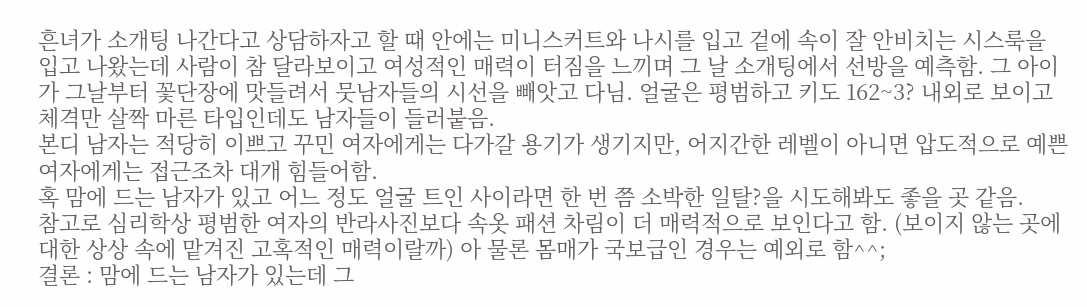흔녀가 소개팅 나간다고 상담하자고 할 때 안에는 미니스커트와 나시를 입고 겉에 속이 잘 안비치는 시스룩을 입고 나왔는데 사람이 참 달라보이고 여성적인 매력이 터짐을 느끼며 그 날 소개팅에서 선방을 예측함. 그 아이가 그날부터 꽃단장에 맛들려서 뭇남자들의 시선을 빼앗고 다님. 얼굴은 평범하고 키도 162~3? 내외로 보이고 체격만 살짝 마른 타입인데도 남자들이 들러붙음.
본디 남자는 적당히 이쁘고 꾸민 여자에게는 다가갈 용기가 생기지만, 어지간한 레벨이 아니면 압도적으로 예쁜 여자에게는 접근조차 대개 힘들어함.
혹 맘에 드는 남자가 있고 어느 정도 얼굴 트인 사이라면 한 번 쯤 소박한 일탈?을 시도해봐도 좋을 곳 같음.
참고로 심리학상 평범한 여자의 반라사진보다 속옷 패션 차림이 더 매력적으로 보인다고 함. (보이지 않는 곳에 대한 상상 속에 맡겨진 고혹적인 매력이랄까) 아 물론 몸매가 국보급인 경우는 예외로 함^^;
결론 : 맘에 드는 남자가 있는데 그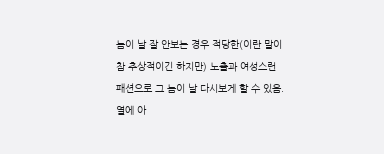놈이 날 잘 안보는 경우 적당한(이란 말이 참 추상적이긴 하지만) 노출과 여성스런 패션으로 그 놈이 날 다시보게 할 수 있음. 열에 아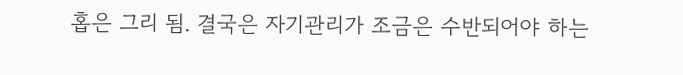홉은 그리 됨. 결국은 자기관리가 조금은 수반되어야 하는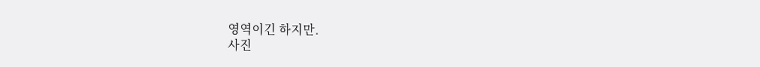영역이긴 하지만.
사진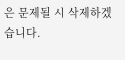은 문제될 시 삭제하겠습니다.